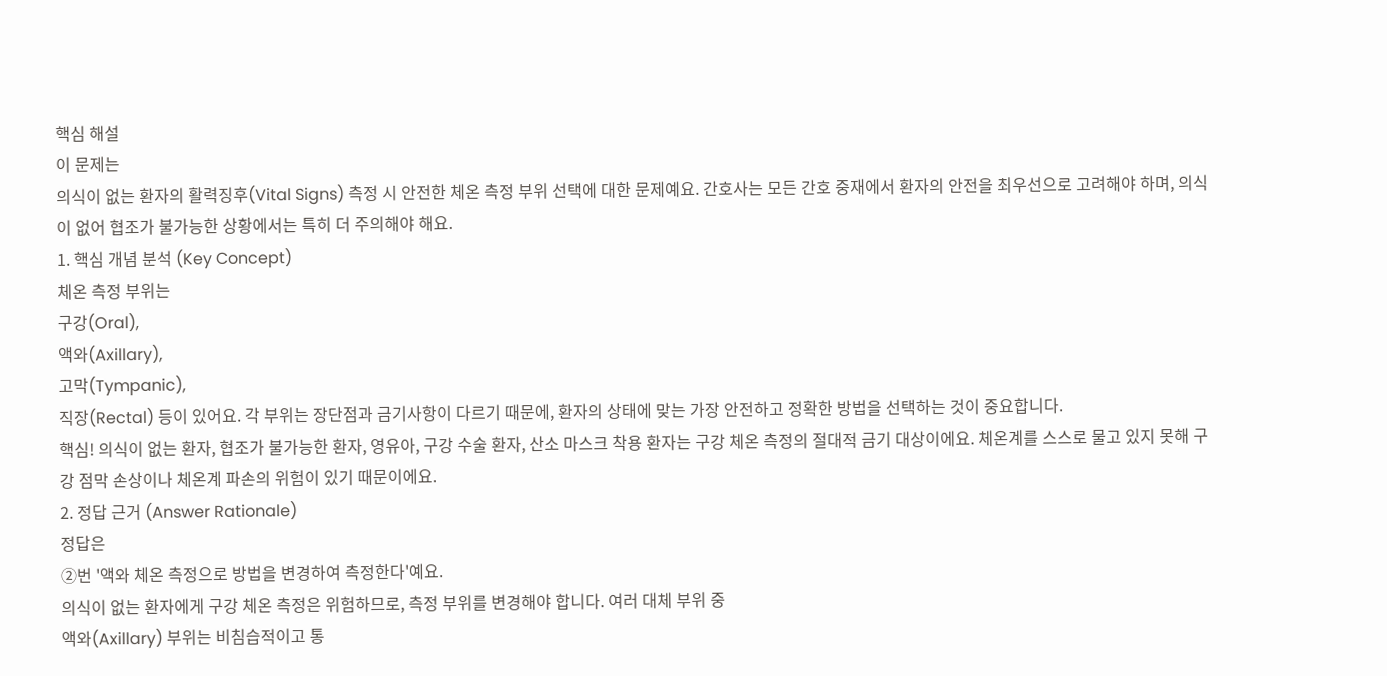핵심 해설
이 문제는
의식이 없는 환자의 활력징후(Vital Signs) 측정 시 안전한 체온 측정 부위 선택에 대한 문제예요. 간호사는 모든 간호 중재에서 환자의 안전을 최우선으로 고려해야 하며, 의식이 없어 협조가 불가능한 상황에서는 특히 더 주의해야 해요.
1. 핵심 개념 분석 (Key Concept)
체온 측정 부위는
구강(Oral),
액와(Axillary),
고막(Tympanic),
직장(Rectal) 등이 있어요. 각 부위는 장단점과 금기사항이 다르기 때문에, 환자의 상태에 맞는 가장 안전하고 정확한 방법을 선택하는 것이 중요합니다.
핵심! 의식이 없는 환자, 협조가 불가능한 환자, 영유아, 구강 수술 환자, 산소 마스크 착용 환자는 구강 체온 측정의 절대적 금기 대상이에요. 체온계를 스스로 물고 있지 못해 구강 점막 손상이나 체온계 파손의 위험이 있기 때문이에요.
2. 정답 근거 (Answer Rationale)
정답은
②번 '액와 체온 측정으로 방법을 변경하여 측정한다'예요.
의식이 없는 환자에게 구강 체온 측정은 위험하므로, 측정 부위를 변경해야 합니다. 여러 대체 부위 중
액와(Axillary) 부위는 비침습적이고 통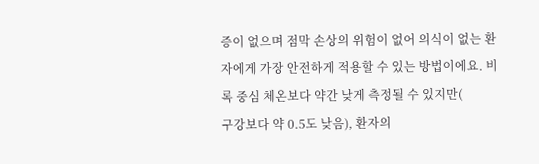증이 없으며 점막 손상의 위험이 없어 의식이 없는 환자에게 가장 안전하게 적용할 수 있는 방법이에요. 비록 중심 체온보다 약간 낮게 측정될 수 있지만(
구강보다 약 0.5도 낮음), 환자의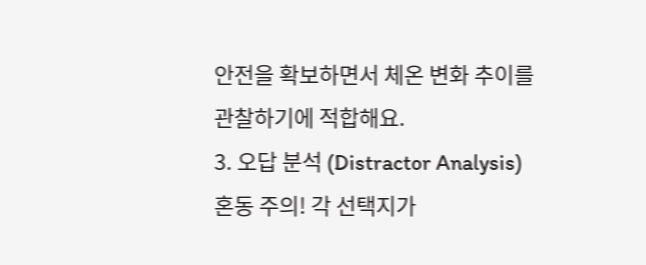안전을 확보하면서 체온 변화 추이를 관찰하기에 적합해요.
3. 오답 분석 (Distractor Analysis)
혼동 주의! 각 선택지가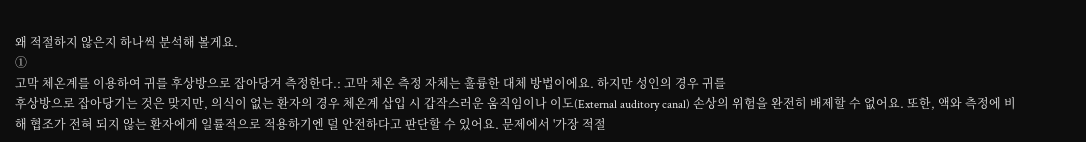왜 적절하지 않은지 하나씩 분석해 볼게요.
①
고막 체온계를 이용하여 귀를 후상방으로 잡아당겨 측정한다.: 고막 체온 측정 자체는 훌륭한 대체 방법이에요. 하지만 성인의 경우 귀를
후상방으로 잡아당기는 것은 맞지만, 의식이 없는 환자의 경우 체온계 삽입 시 갑작스러운 움직임이나 이도(External auditory canal) 손상의 위험을 완전히 배제할 수 없어요. 또한, 액와 측정에 비해 협조가 전혀 되지 않는 환자에게 일률적으로 적용하기엔 덜 안전하다고 판단할 수 있어요. 문제에서 '가장 적절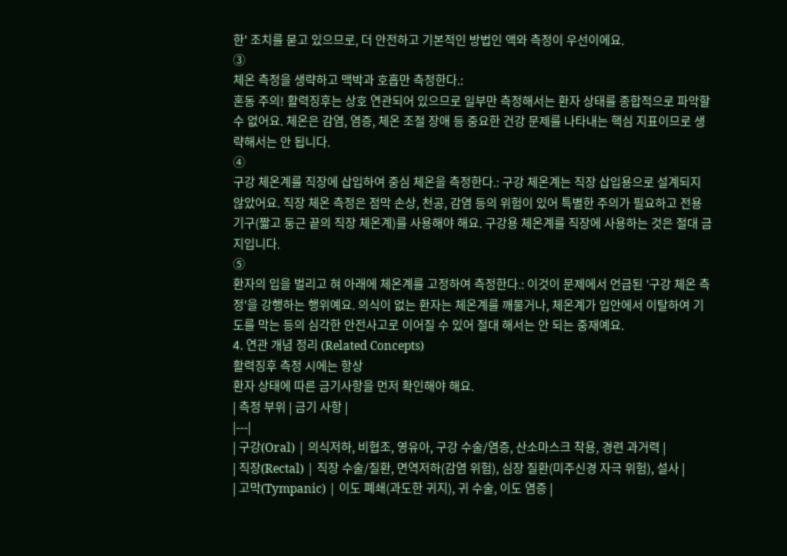한' 조치를 묻고 있으므로, 더 안전하고 기본적인 방법인 액와 측정이 우선이에요.
③
체온 측정을 생략하고 맥박과 호흡만 측정한다.:
혼동 주의! 활력징후는 상호 연관되어 있으므로 일부만 측정해서는 환자 상태를 종합적으로 파악할 수 없어요. 체온은 감염, 염증, 체온 조절 장애 등 중요한 건강 문제를 나타내는 핵심 지표이므로 생략해서는 안 됩니다.
④
구강 체온계를 직장에 삽입하여 중심 체온을 측정한다.: 구강 체온계는 직장 삽입용으로 설계되지 않았어요. 직장 체온 측정은 점막 손상, 천공, 감염 등의 위험이 있어 특별한 주의가 필요하고 전용 기구(짧고 둥근 끝의 직장 체온계)를 사용해야 해요. 구강용 체온계를 직장에 사용하는 것은 절대 금지입니다.
⑤
환자의 입을 벌리고 혀 아래에 체온계를 고정하여 측정한다.: 이것이 문제에서 언급된 '구강 체온 측정'을 강행하는 행위예요. 의식이 없는 환자는 체온계를 깨물거나, 체온계가 입안에서 이탈하여 기도를 막는 등의 심각한 안전사고로 이어질 수 있어 절대 해서는 안 되는 중재예요.
4. 연관 개념 정리 (Related Concepts)
활력징후 측정 시에는 항상
환자 상태에 따른 금기사항을 먼저 확인해야 해요.
| 측정 부위 | 금기 사항 |
|---|
| 구강(Oral) | 의식저하, 비협조, 영유아, 구강 수술/염증, 산소마스크 착용, 경련 과거력 |
| 직장(Rectal) | 직장 수술/질환, 면역저하(감염 위험), 심장 질환(미주신경 자극 위험), 설사 |
| 고막(Tympanic) | 이도 폐쇄(과도한 귀지), 귀 수술, 이도 염증 |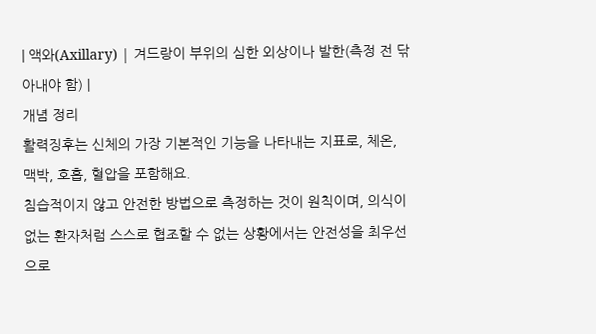| 액와(Axillary) | 겨드랑이 부위의 심한 외상이나 발한(측정 전 닦아내야 함) |
개념 정리
활력징후는 신체의 가장 기본적인 기능을 나타내는 지표로, 체온, 맥박, 호흡, 혈압을 포함해요.
침습적이지 않고 안전한 방법으로 측정하는 것이 원칙이며, 의식이 없는 환자처럼 스스로 협조할 수 없는 상황에서는 안전성을 최우선으로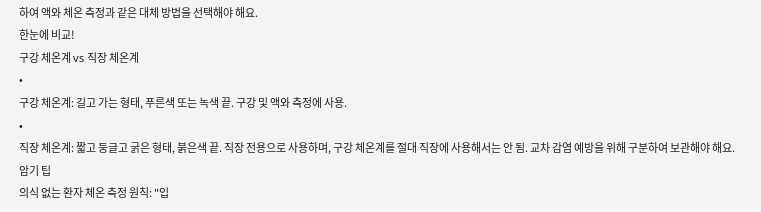하여 액와 체온 측정과 같은 대체 방법을 선택해야 해요.
한눈에 비교!
구강 체온계 vs 직장 체온계
•
구강 체온계: 길고 가는 형태, 푸른색 또는 녹색 끝. 구강 및 액와 측정에 사용.
•
직장 체온계: 짧고 둥글고 굵은 형태, 붉은색 끝. 직장 전용으로 사용하며, 구강 체온계를 절대 직장에 사용해서는 안 됨. 교차 감염 예방을 위해 구분하여 보관해야 해요.
암기 팁
의식 없는 환자 체온 측정 원칙: "입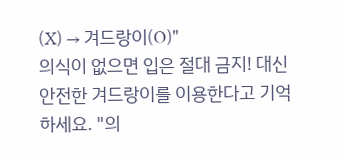(X) → 겨드랑이(O)"
의식이 없으면 입은 절대 금지! 대신 안전한 겨드랑이를 이용한다고 기억하세요. "의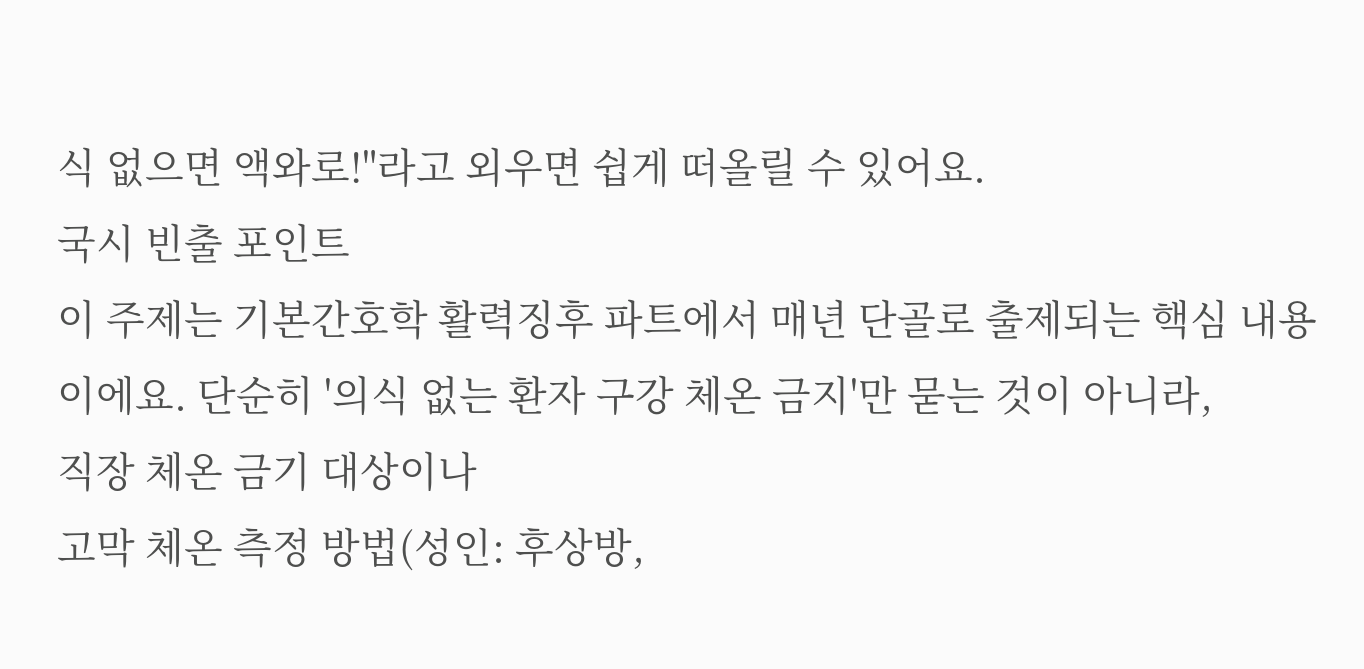식 없으면 액와로!"라고 외우면 쉽게 떠올릴 수 있어요.
국시 빈출 포인트
이 주제는 기본간호학 활력징후 파트에서 매년 단골로 출제되는 핵심 내용이에요. 단순히 '의식 없는 환자 구강 체온 금지'만 묻는 것이 아니라,
직장 체온 금기 대상이나
고막 체온 측정 방법(성인: 후상방,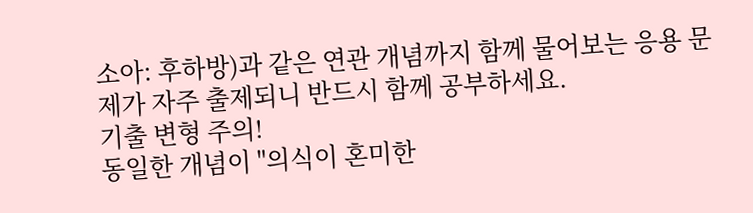소아: 후하방)과 같은 연관 개념까지 함께 물어보는 응용 문제가 자주 출제되니 반드시 함께 공부하세요.
기출 변형 주의!
동일한 개념이 "의식이 혼미한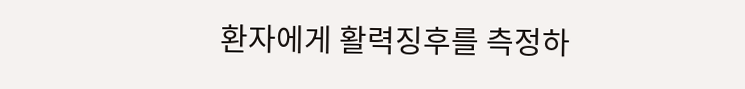환자에게 활력징후를 측정하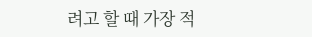려고 할 때 가장 적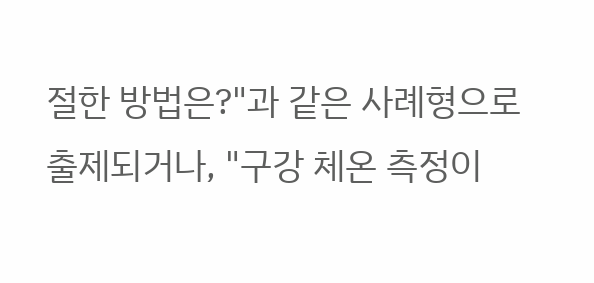절한 방법은?"과 같은 사례형으로 출제되거나, "구강 체온 측정이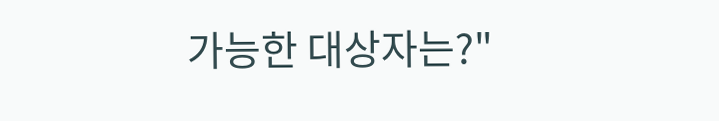가능한 대상자는?"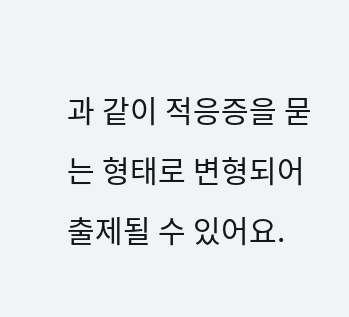과 같이 적응증을 묻는 형태로 변형되어 출제될 수 있어요.